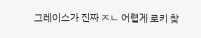그레이스가 진짜 ㅈㄴ 어렵게 로키 찾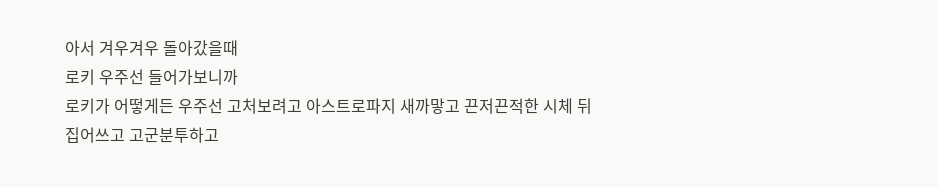아서 겨우겨우 돌아갔을때
로키 우주선 들어가보니까
로키가 어떻게든 우주선 고처보려고 아스트로파지 새까맣고 끈저끈적한 시체 뒤집어쓰고 고군분투하고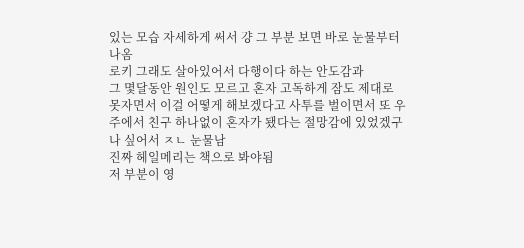있는 모습 자세하게 써서 걍 그 부분 보면 바로 눈물부터 나옴
로키 그래도 살아있어서 다행이다 하는 안도감과
그 몇달동안 원인도 모르고 혼자 고독하게 잠도 제대로 못자면서 이걸 어떻게 해보겠다고 사투를 벌이면서 또 우주에서 친구 하나없이 혼자가 됐다는 절망감에 있었겠구나 싶어서 ㅈㄴ 눈물남
진짜 헤일메리는 책으로 봐야됨
저 부분이 영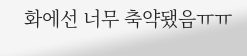화에선 너무 축약됐음ㅠㅠ